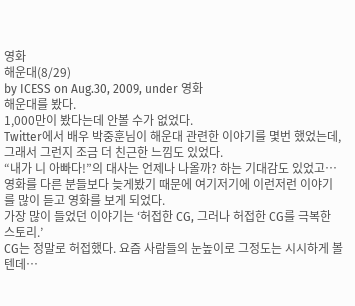영화
해운대(8/29)
by ICESS on Aug.30, 2009, under 영화
해운대를 봤다.
1,000만이 봤다는데 안볼 수가 없었다.
Twitter에서 배우 박중훈님이 해운대 관련한 이야기를 몇번 했었는데,
그래서 그런지 조금 더 친근한 느낌도 있었다.
“내가 니 아빠다!”의 대사는 언제나 나올까? 하는 기대감도 있었고…
영화를 다른 분들보다 늦게봤기 때문에 여기저기에 이런저런 이야기를 많이 듣고 영화를 보게 되었다.
가장 많이 들었던 이야기는 ‘허접한 CG, 그러나 허접한 CG를 극복한 스토리.’
CG는 정말로 허접했다. 요즘 사람들의 눈높이로 그정도는 시시하게 볼텐데…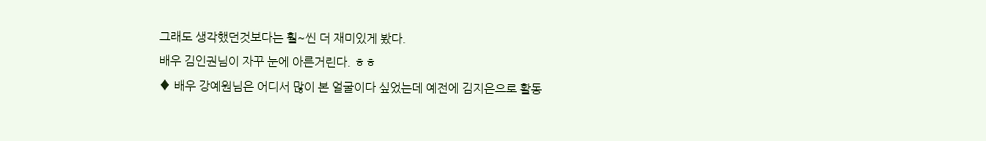그래도 생각했던것보다는 훨~씬 더 재미있게 봤다.
배우 김인권님이 자꾸 눈에 아른거린다. ㅎㅎ
♦ 배우 강예원님은 어디서 많이 본 얼굴이다 싶었는데 예전에 김지은으로 활동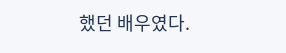했던 배우였다.